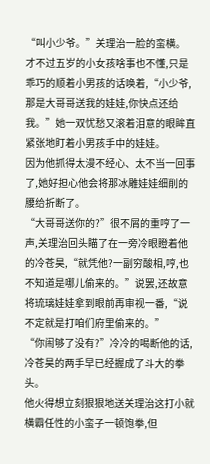“叫小少爷。”关理治一脸的蛮横。
才不过五岁的小女孩啥事也不懂,只是乖巧的顺着小男孩的话唤着,“小少爷,那是大哥哥送我的娃娃,你快点还给我。”她一双忧愁又滚着泪意的眼眸直紧张地盯着小男孩手中的娃娃。
因为他抓得太漫不经心、太不当一回事了,她好担心他会将那冰雕娃娃细削的腰给折断了。
“大哥哥送你的?”很不屑的重哼了一声,关理治回头瞄了在一旁冷眼瞪着他的冷苍昊,“就凭他?一副穷酸相,哼,也不知道是哪儿偷来的。”说罢,还故意将琉璃娃娃拿到眼前再审视一番,“说不定就是打咱们府里偷来的。”
“你闹够了没有?”冷冷的喝断他的话,冷苍昊的两手早已经握成了斗大的拳头。
他火得想立刻狠狠地送关理治这打小就横霸任性的小蛮子一顿饱拳,但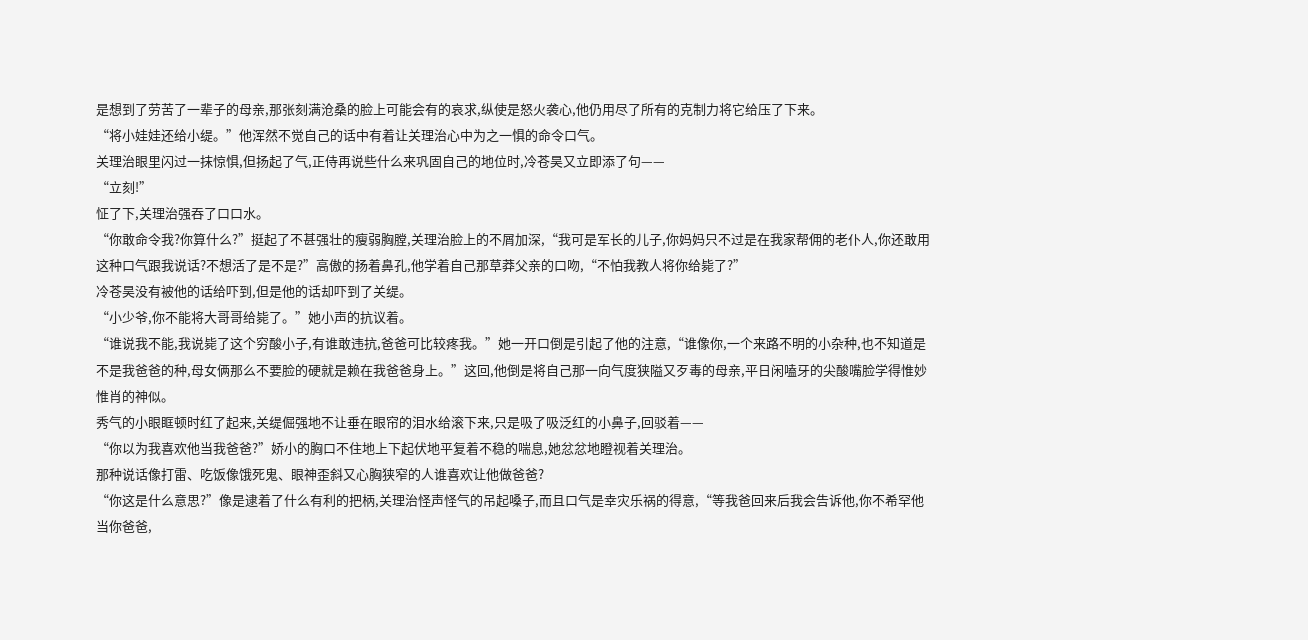是想到了劳苦了一辈子的母亲,那张刻满沧桑的脸上可能会有的哀求,纵使是怒火袭心,他仍用尽了所有的克制力将它给压了下来。
“将小娃娃还给小缇。”他浑然不觉自己的话中有着让关理治心中为之一惧的命令口气。
关理治眼里闪过一抹惊惧,但扬起了气,正侍再说些什么来巩固自己的地位时,冷苍昊又立即添了句——
“立刻!”
怔了下,关理治强吞了口口水。
“你敢命令我?你算什么?”挺起了不甚强壮的瘦弱胸膛,关理治脸上的不屑加深,“我可是军长的儿子,你妈妈只不过是在我家帮佣的老仆人,你还敢用这种口气跟我说话?不想活了是不是?”高傲的扬着鼻孔,他学着自己那草莽父亲的口吻,“不怕我教人将你给毙了?”
冷苍昊没有被他的话给吓到,但是他的话却吓到了关缇。
“小少爷,你不能将大哥哥给毙了。”她小声的抗议着。
“谁说我不能,我说毙了这个穷酸小子,有谁敢违抗,爸爸可比较疼我。”她一开口倒是引起了他的注意,“谁像你,一个来路不明的小杂种,也不知道是不是我爸爸的种,母女俩那么不要脸的硬就是赖在我爸爸身上。”这回,他倒是将自己那一向气度狭隘又歹毒的母亲,平日闲嗑牙的尖酸嘴脸学得惟妙惟肖的神似。
秀气的小眼眶顿时红了起来,关缇倔强地不让垂在眼帘的泪水给滚下来,只是吸了吸泛红的小鼻子,回驳着——
“你以为我喜欢他当我爸爸?”娇小的胸口不住地上下起伏地平复着不稳的喘息,她忿忿地瞪视着关理治。
那种说话像打雷、吃饭像饿死鬼、眼神歪斜又心胸狭窄的人谁喜欢让他做爸爸?
“你这是什么意思?”像是逮着了什么有利的把柄,关理治怪声怪气的吊起嗓子,而且口气是幸灾乐祸的得意,“等我爸回来后我会告诉他,你不希罕他当你爸爸,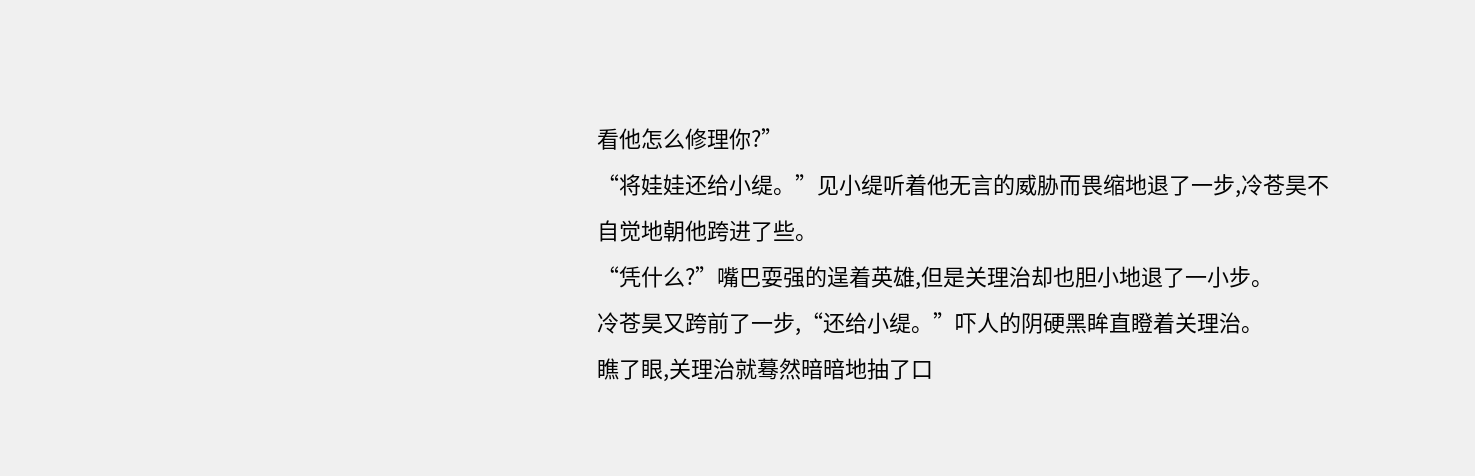看他怎么修理你?”
“将娃娃还给小缇。”见小缇听着他无言的威胁而畏缩地退了一步,冷苍昊不自觉地朝他跨进了些。
“凭什么?”嘴巴耍强的逞着英雄,但是关理治却也胆小地退了一小步。
冷苍昊又跨前了一步,“还给小缇。”吓人的阴硬黑眸直瞪着关理治。
瞧了眼,关理治就蓦然暗暗地抽了口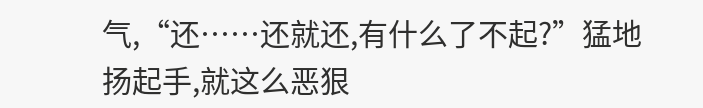气,“还……还就还,有什么了不起?”猛地扬起手,就这么恶狠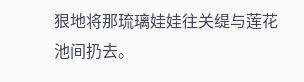狠地将那琉璃娃娃往关缇与莲花池间扔去。